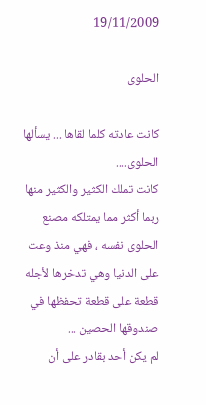19/11/2009

الحلوى

كانت عادته كلما لقاها ... يسألها الحلوى....
كانت تملك الكثير والكثير منها ربما أكثر مما يمتلكه مصنع الحلوى نفسه ، فهي منذ وعت على الدنيا وهي تدخرها لأجله قطعة على قطعة تحفظها في صندوقها الحصين ...
لم يكن أحد بقادر على أن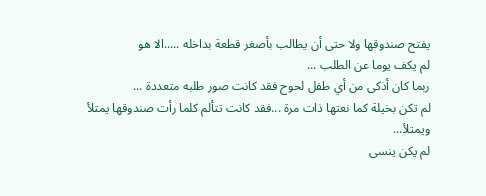يفتح صندوقها ولا حتى أن يطالب بأصغر قطعة بداخله .....الا هو
لم يكف يوما عن الطلب ...
ربما كان أذكى من أي طفل لحوح فقد كانت صور طلبه متعددة ...
لم تكن بخيلة كما نعتها ذات مرة ...فقد كانت تتألم كلما رأت صندوقها يمتلأ ويمتلأ...
لم يكن ينسى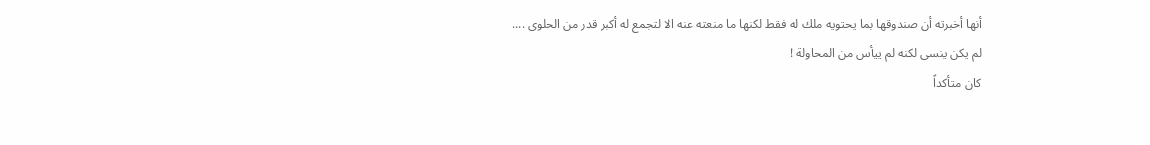أنها أخبرته أن صندوقها بما يحتويه ملك له فقط لكنها ما منعته عنه الا لتجمع له أكبر قدر من الحلوى ....
لم يكن ينسى لكنه لم ييأس من المحاولة !
كان متأكداً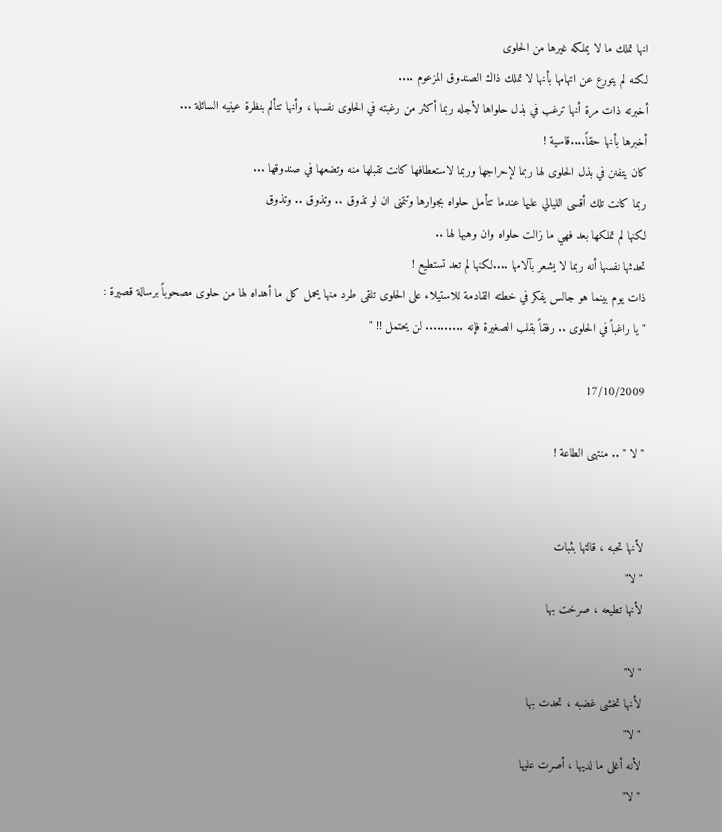انها تملك ما لا يملكه غيرها من الحلوى
لكنه لم يتورع عن اتهامها بأنها لا تملك ذاك الصندوق المزعوم ....
أخبرته ذات مرة أنها ترغب في بذل حلواها لأجله ربما أكثر من رغبته في الحلوى نفسها ، وأنها تتألم بنظرة عينيه السائلة ...
أخبرها بأنها حقاً....قاسية !
كان يتفنن في بذل الحلوى لها ربما لإحراجها وربما لاستعطافها كانت تقبلها منه وتضعها في صندوقها ...
ربما كانت تلك أقسى الليالي عليها عندما تتأمل حلواه بجوارها وتتمنى ان لو تذوق .. وتذوق .. وتذوق
لكنها لم تملكها بعد فهي ما زالت حلواه وان وهبها لها ..
تحدثها نفسها أنه ربما لا يشعر بآلامها ....لكنها لم تعد تستطيع !
ذات يوم بينما هو جالس يفكر في خطته القادمة للاستيلاء على الحلوى تلقى طرد منها يحمل كل ما أهداه لها من حلوى مصحوباً برسالة قصيرة :
" يا راغباً في الحلوى .. رفقاً بقلب الصغيرة فإنه .......... لن يحتمل !! "

17/10/2009

" لا " .. منتهى الطاعة !


لأنها تحبه ، قالتها بثبات
"لا"
لأنها تطيعه ، صرخت بها

"لا"
لأنها تخشى غضبه ، تحدت بها
"لا"
لأنه أغلى ما لديها ، أصرت عليها
"لا"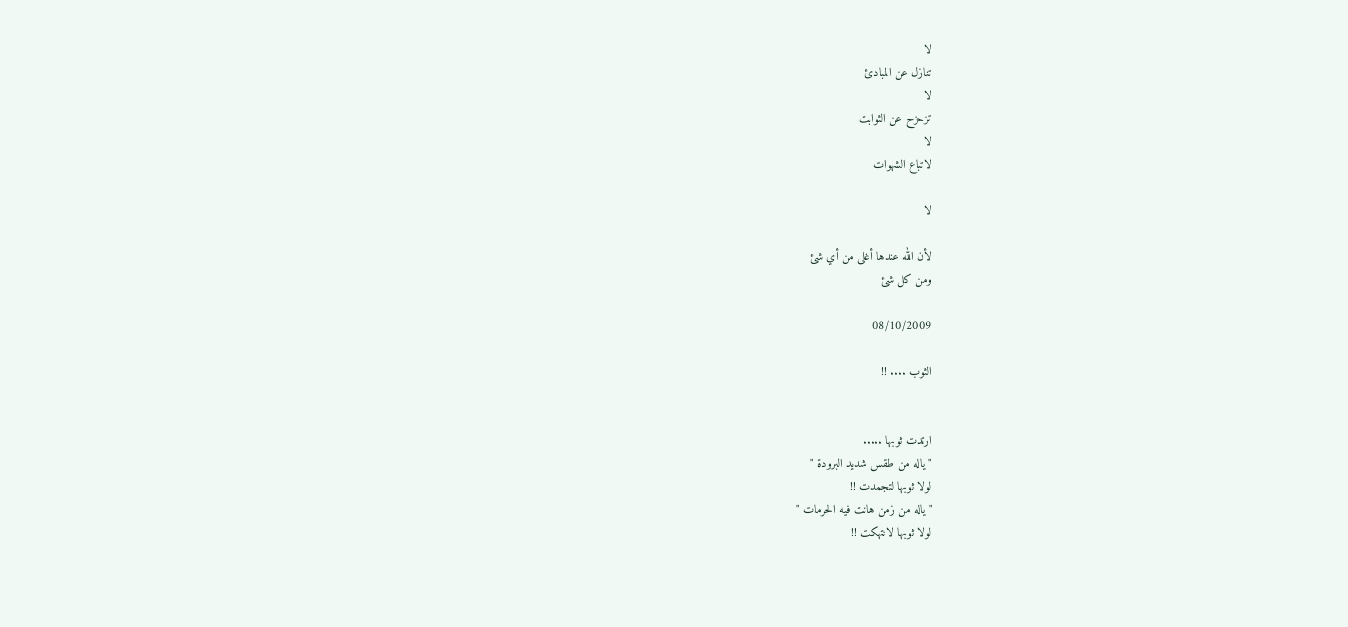لا
تنازل عن المبادئ
لا
تزحزح عن الثوابت
لا
لاتباع الشهوات

لا

لأن الله عندها أغلى من أي شئ
ومن كل شئ

08/10/2009

الثوب .... !!


ارتدت ثوبها .....
" ياله من طقس شديد البرودة "
لولا ثوبها لتجمدت !!
" ياله من زمن هانت فيه الحرمات "
لولا ثوبها لانتهكت !!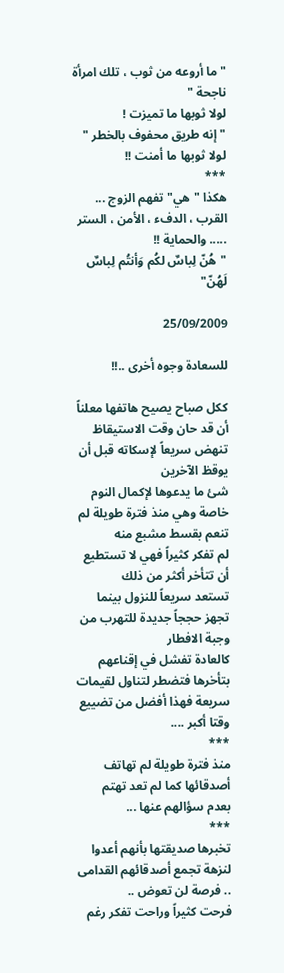" ما أروعه من ثوب ، تلك امرأة ناجحة "
لولا ثوبها ما تميزت !
" إنه طريق محفوف بالخطر "
لولا ثوبها ما أمنت !!
***
هكذا "هي" تفهم الزوج ...
القرب ، الدفء ، الأمن ، الستر ..... والحماية !!
"هُنّ لِباسٌ لكُم وَأنتُم لِباسٌ لَهُنّ"

25/09/2009

للسعادة وجوه أخرى ..!!

ككل صباح يصيح هاتفها معلناً أن قد حان وقت الاستيقاظ تنهض سريعاً لإسكاته قبل أن يوقظ الآخرين
شئ ما يدعوها لإكمال النوم خاصة وهي منذ فترة طويلة لم تنعم بقسط مشبع منه
لم تفكر كثيراً فهي لا تستطيع أن تتأخر أكثر من ذلك
تستعد سريعاً للنزول بينما تجهز حججاً جديدة للتهرب من وجبة الافطار
كالعادة تفشل في إقناعهم بتأخرها فتضطر لتناول لقيمات سريعة فهذا أفضل من تضييع وقتا أكبر ....
***
منذ فترة طويلة لم تهاتف أصدقائها كما لم تعد تهتم بعدم سؤالهم عنها ...
***
تخبرها صديقتها بأنهم أعدوا لنزهة تجمع أصدقائهم القدامى .. فرصة لن تعوض ..
فرحت كثيراً وراحت تفكر رغم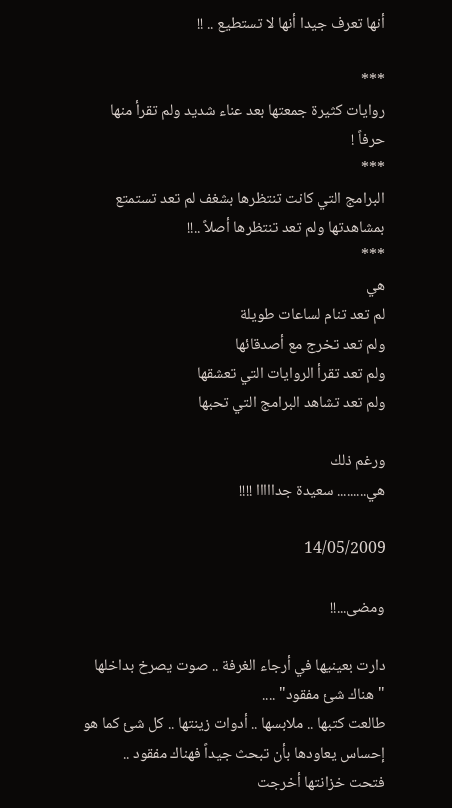أنها تعرف جيدا أنها لا تستطيع .. !!

***
روايات كثيرة جمعتها بعد عناء شديد ولم تقرأ منها حرفاً !
***
البرامج التي كانت تنتظرها بشغف لم تعد تستمتع بمشاهدتها ولم تعد تنتظرها أصلاً ..!!
***
هي
لم تعد تنام لساعات طويلة
ولم تعد تخرج مع أصدقائها
ولم تعد تقرأ الروايات التي تعشقها
ولم تعد تشاهد البرامج التي تحبها

ورغم ذلك
هي......... سعيدة جدااااا !!!!

14/05/2009

ومضى...!!

دارت بعينيها في أرجاء الغرفة .. صوت يصرخ بداخلها "هناك شئ مفقود" ....
طالعت كتبها .. ملابسها .. أدوات زينتها .. كل شئ كما هو
إحساس يعاودها بأن تبحث جيداً فهناك مفقود ..
فتحت خزانتها أخرجت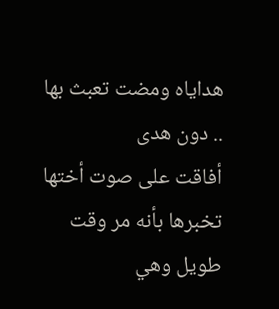هداياه ومضت تعبث بها .. دون هدى
أفاقت على صوت أختها تخبرها بأنه مر وقت طويل وهي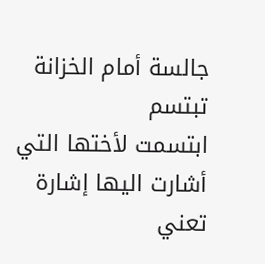جالسة أمام الخزانة تبتسم
ابتسمت لأختها التي أشارت اليها إشارة تعني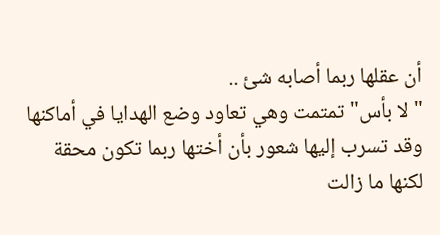أن عقلها ربما أصابه شئ ..
"لا بأس" تمتمت وهي تعاود وضع الهدايا في أماكنها وقد تسرب إليها شعور بأن أختها ربما تكون محقة
لكنها ما زالت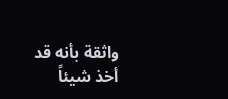واثقة بأنه قد أخذ شيئاً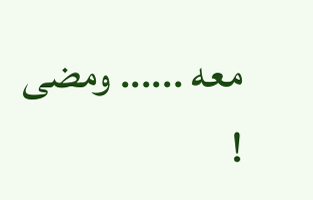معه ...... ومضى !